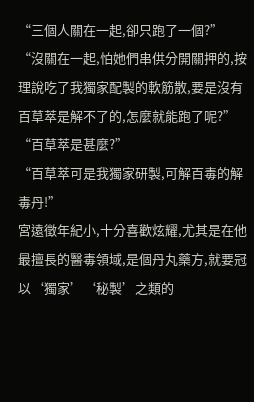“三個人關在一起,卻只跑了一個?”
“沒關在一起,怕她們串供分開關押的,按理說吃了我獨家配製的軟筋散,要是沒有百草萃是解不了的,怎麼就能跑了呢?”
“百草萃是甚麼?”
“百草萃可是我獨家研製,可解百毒的解毒丹!”
宮遠徵年紀小,十分喜歡炫耀,尤其是在他最擅長的醫毒領域,是個丹丸藥方,就要冠以‘獨家’‘秘製’之類的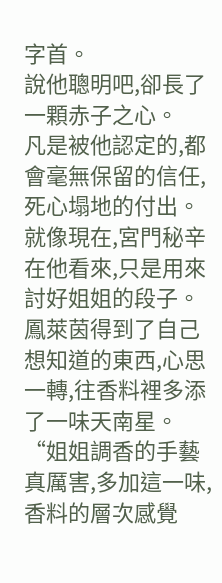字首。
說他聰明吧,卻長了一顆赤子之心。
凡是被他認定的,都會毫無保留的信任,死心塌地的付出。
就像現在,宮門秘辛在他看來,只是用來討好姐姐的段子。
鳳萊茵得到了自己想知道的東西,心思一轉,往香料裡多添了一味天南星。
“姐姐調香的手藝真厲害,多加這一味,香料的層次感覺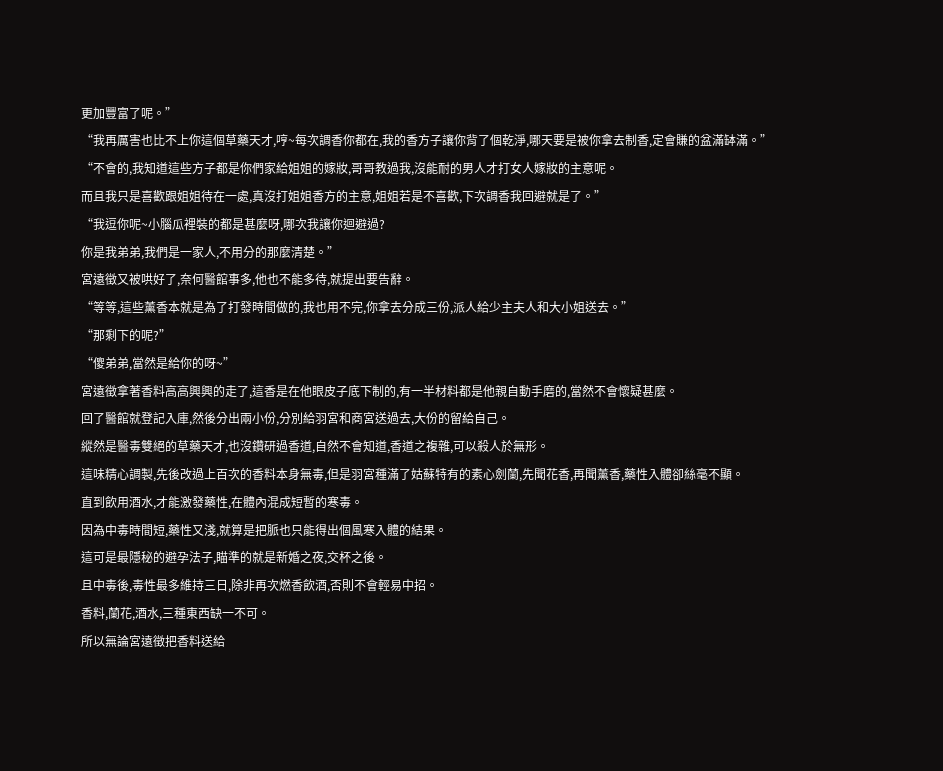更加豐富了呢。”
“我再厲害也比不上你這個草藥天才,哼~每次調香你都在,我的香方子讓你背了個乾淨,哪天要是被你拿去制香,定會賺的盆滿缽滿。”
“不會的,我知道這些方子都是你們家給姐姐的嫁妝,哥哥教過我,沒能耐的男人才打女人嫁妝的主意呢。
而且我只是喜歡跟姐姐待在一處,真沒打姐姐香方的主意,姐姐若是不喜歡,下次調香我回避就是了。”
“我逗你呢~小腦瓜裡裝的都是甚麼呀,哪次我讓你迴避過?
你是我弟弟,我們是一家人,不用分的那麼清楚。”
宮遠徵又被哄好了,奈何醫館事多,他也不能多待,就提出要告辭。
“等等,這些薰香本就是為了打發時間做的,我也用不完,你拿去分成三份,派人給少主夫人和大小姐送去。”
“那剩下的呢?”
“傻弟弟,當然是給你的呀~”
宮遠徵拿著香料高高興興的走了,這香是在他眼皮子底下制的,有一半材料都是他親自動手磨的,當然不會懷疑甚麼。
回了醫館就登記入庫,然後分出兩小份,分別給羽宮和商宮送過去,大份的留給自己。
縱然是醫毒雙絕的草藥天才,也沒鑽研過香道,自然不會知道,香道之複雜,可以殺人於無形。
這味精心調製,先後改過上百次的香料本身無毒,但是羽宮種滿了姑蘇特有的素心劍蘭,先聞花香,再聞薰香,藥性入體卻絲毫不顯。
直到飲用酒水,才能激發藥性,在體內混成短暫的寒毒。
因為中毒時間短,藥性又淺,就算是把脈也只能得出個風寒入體的結果。
這可是最隱秘的避孕法子,瞄準的就是新婚之夜,交杯之後。
且中毒後,毒性最多維持三日,除非再次燃香飲酒,否則不會輕易中招。
香料,蘭花,酒水,三種東西缺一不可。
所以無論宮遠徵把香料送給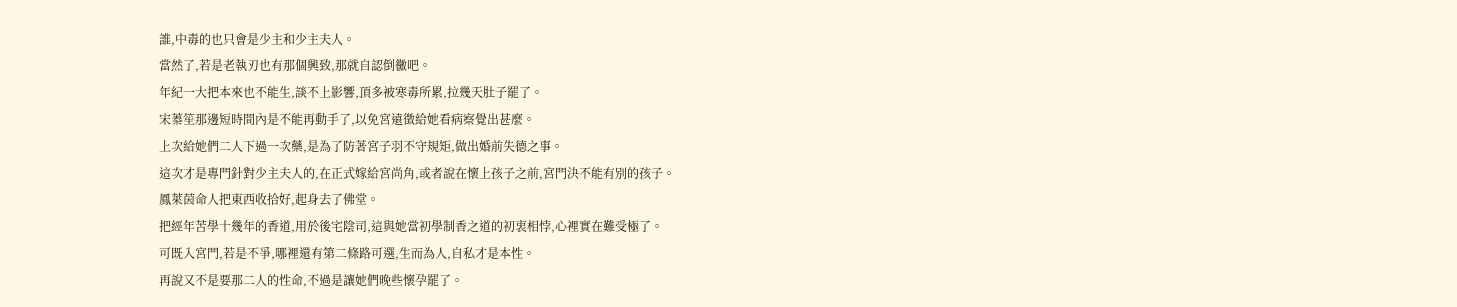誰,中毒的也只會是少主和少主夫人。
當然了,若是老執刃也有那個興致,那就自認倒黴吧。
年紀一大把本來也不能生,談不上影響,頂多被寒毒所累,拉幾天肚子罷了。
宋蓁笙那邊短時間內是不能再動手了,以免宮遠徵給她看病察覺出甚麼。
上次給她們二人下過一次藥,是為了防著宮子羽不守規矩,做出婚前失德之事。
這次才是專門針對少主夫人的,在正式嫁給宮尚角,或者說在懷上孩子之前,宮門決不能有別的孩子。
鳳萊茵命人把東西收拾好,起身去了佛堂。
把經年苦學十幾年的香道,用於後宅陰司,這與她當初學制香之道的初衷相悖,心裡實在難受極了。
可既入宮門,若是不爭,哪裡還有第二條路可選,生而為人,自私才是本性。
再說又不是要那二人的性命,不過是讓她們晚些懷孕罷了。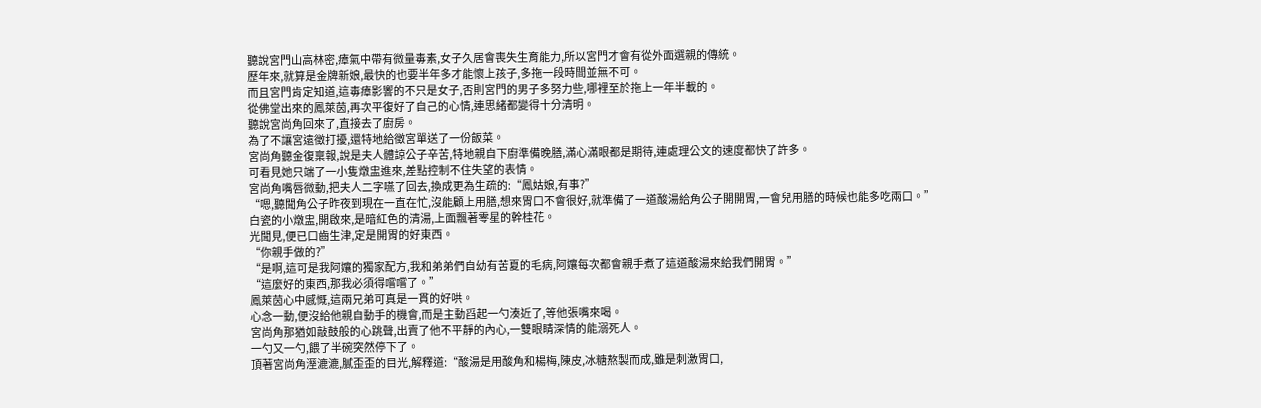聽說宮門山高林密,瘴氣中帶有微量毒素,女子久居會喪失生育能力,所以宮門才會有從外面選親的傳統。
歷年來,就算是金牌新娘,最快的也要半年多才能懷上孩子,多拖一段時間並無不可。
而且宮門肯定知道,這毒瘴影響的不只是女子,否則宮門的男子多努力些,哪裡至於拖上一年半載的。
從佛堂出來的鳳萊茵,再次平復好了自己的心情,連思緒都變得十分清明。
聽說宮尚角回來了,直接去了廚房。
為了不讓宮遠徵打擾,還特地給徵宮單送了一份飯菜。
宮尚角聽金復稟報,說是夫人體諒公子辛苦,特地親自下廚準備晚膳,滿心滿眼都是期待,連處理公文的速度都快了許多。
可看見她只端了一小隻燉盅進來,差點控制不住失望的表情。
宮尚角嘴唇微動,把夫人二字嚥了回去,換成更為生疏的:“鳳姑娘,有事?”
“嗯,聽聞角公子昨夜到現在一直在忙,沒能顧上用膳,想來胃口不會很好,就準備了一道酸湯給角公子開開胃,一會兒用膳的時候也能多吃兩口。”
白瓷的小燉盅,開啟來,是暗紅色的清湯,上面飄著零星的幹桂花。
光聞見,便已口齒生津,定是開胃的好東西。
“你親手做的?”
“是啊,這可是我阿孃的獨家配方,我和弟弟們自幼有苦夏的毛病,阿孃每次都會親手煮了這道酸湯來給我們開胃。”
“這麼好的東西,那我必須得嚐嚐了。”
鳳萊茵心中感慨,這兩兄弟可真是一貫的好哄。
心念一動,便沒給他親自動手的機會,而是主動舀起一勺湊近了,等他張嘴來喝。
宮尚角那猶如敲鼓般的心跳聲,出賣了他不平靜的內心,一雙眼睛深情的能溺死人。
一勺又一勺,餵了半碗突然停下了。
頂著宮尚角溼漉漉,膩歪歪的目光,解釋道:“酸湯是用酸角和楊梅,陳皮,冰糖熬製而成,雖是刺激胃口,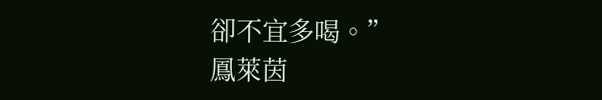卻不宜多喝。”
鳳萊茵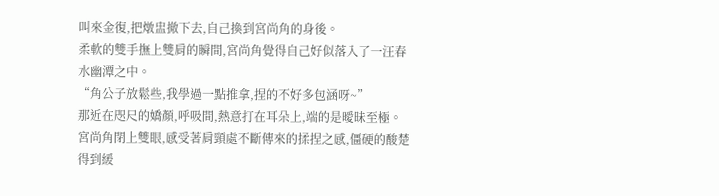叫來金復,把燉盅撤下去,自己換到宮尚角的身後。
柔軟的雙手撫上雙肩的瞬間,宮尚角覺得自己好似落入了一汪春水幽潭之中。
“角公子放鬆些,我學過一點推拿,捏的不好多包涵呀~”
那近在咫尺的嬌顏,呼吸間,熱意打在耳朵上,端的是曖昧至極。
宮尚角閉上雙眼,感受著肩頸處不斷傳來的揉捏之感,僵硬的酸楚得到緩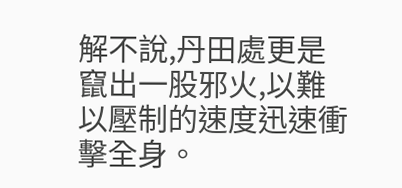解不說,丹田處更是竄出一股邪火,以難以壓制的速度迅速衝擊全身。